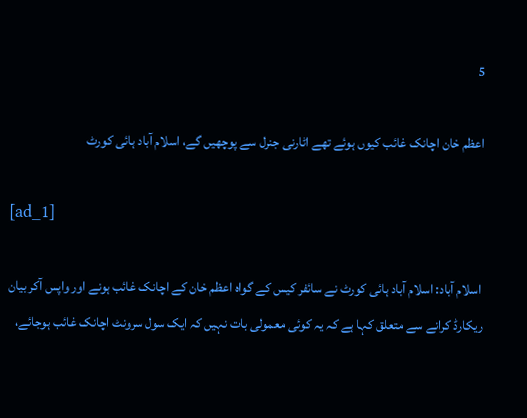5

اعظم خان اچانک غائب کیوں ہوئے تھے اٹارنی جنرل سے پوچھیں گے، اسلام آباد ہائی کورٹ

[ad_1]

 اسلام آباد: اسلام آباد ہائی کورٹ نے سائفر کیس کے گواہ اعظم خان کے اچانک غائب ہونے اور واپس آکر بیان ریکارڈ کرانے سے متعلق کہا ہے کہ یہ کوئی معمولی بات نہیں کہ ایک سول سرونٹ اچانک غائب ہوجائے،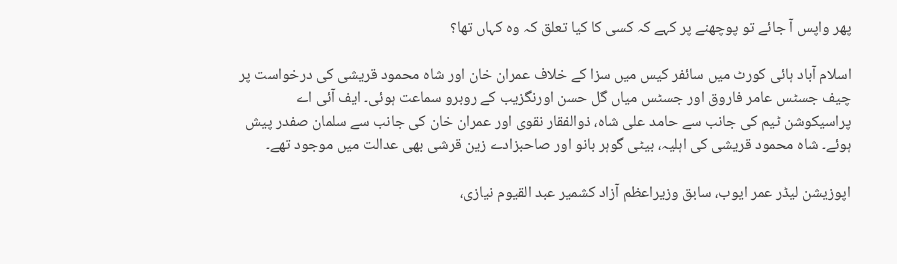پھر واپس آ جائے تو پوچھنے پر کہے کہ کسی کا کیا تعلق کہ وہ کہاں تھا؟

اسلام آباد ہائی کورٹ میں سائفر کیس میں سزا کے خلاف عمران خان اور شاہ محمود قریشی کی درخواست پر چیف جسٹس عامر فاروق اور جسٹس میاں گل حسن اورنگزیب کے روبرو سماعت ہوئی۔ ایف آئی اے پراسیکوشن ٹیم کی جانب سے حامد علی شاہ، ذوالفقار نقوی اور عمران خان کی جانب سے سلمان صفدر پیش ہوئے۔ شاہ محمود قریشی کی اہلیہ، بیٹی گوہر بانو اور صاحبزادے زین قرشی بھی عدالت میں موجود تھے۔

اپوزیشن لیڈر عمر ایوب، سابق وزیراعظم آزاد کشمیر عبد القیوم نیازی،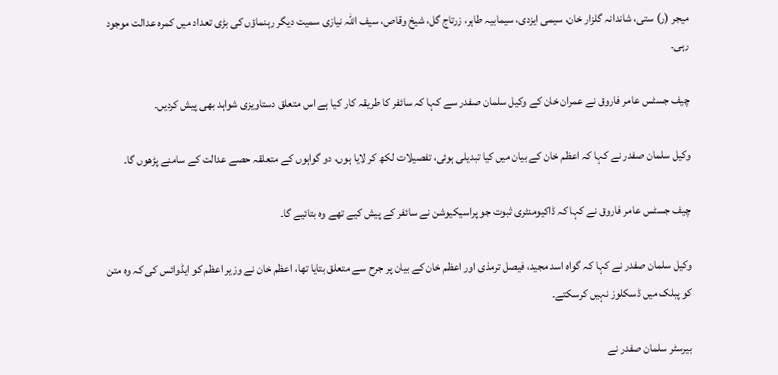میجر (ر) ستی، شاندانہ گلزار خان، سیمی ایزدی، سیمابیہ طاہر، زرتاج گل، شیخ وقاص، سیف اللہ نیازی سمیت دیگر رہنماؤں کی بڑی تعداد میں کمرہ عدالت موجود رہی۔

چیف جسٹس عامر فاروق نے عمران خان کے وکیل سلمان صفدر سے کہا کہ سائفر کا طریقہ کار کیا ہے اس متعلق دستاویزی شواہد بھی پیش کردیں۔

وکیل سلمان صفدر نے کہا کہ اعظم خان کے بیان میں کیا تبدیلی ہوئی، تفصیلات لکھ کر لایا ہوں، دو گواہوں کے متعلقہ حصے عدالت کے سامنے پڑھوں گا۔

چیف جسٹس عامر فاروق نے کہا کہ ڈاکیومنٹری ثبوت جو پراسیکیوشن نے سائفر کے پیش کیے تھے وہ بتائیے گا۔

وکیل سلمان صفدر نے کہا کہ گواہ اسد مجید، فیصل ترمذی اور اعظم خان کے بیان پر جرح سے متعلق بتایا تھا، اعظم خان نے وزیر اعظم کو ایڈوائس کی کہ وہ متن کو پبلک میں ڈسکلوز نہیں کرسکتے۔

بیرسٹر سلمان صفدر نے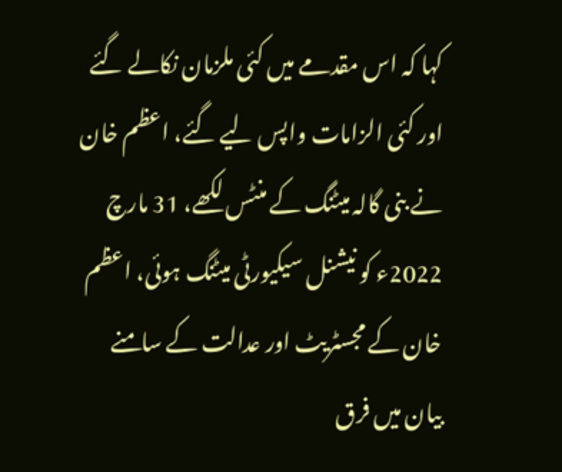کہا کہ اس مقدمے میں کئی ملزمان نکالے گئے اور کئی الزامات واپس لیے گئے، اعظم خان نے بنی گالہ میٹنگ کے منٹس لکھے، 31 مارچ 2022ء کو نیشنل سیکیورٹی میٹنگ ہوئی، اعظم خان کے مجسٹریٹ اور عدالت کے سامنے بیان میں فرق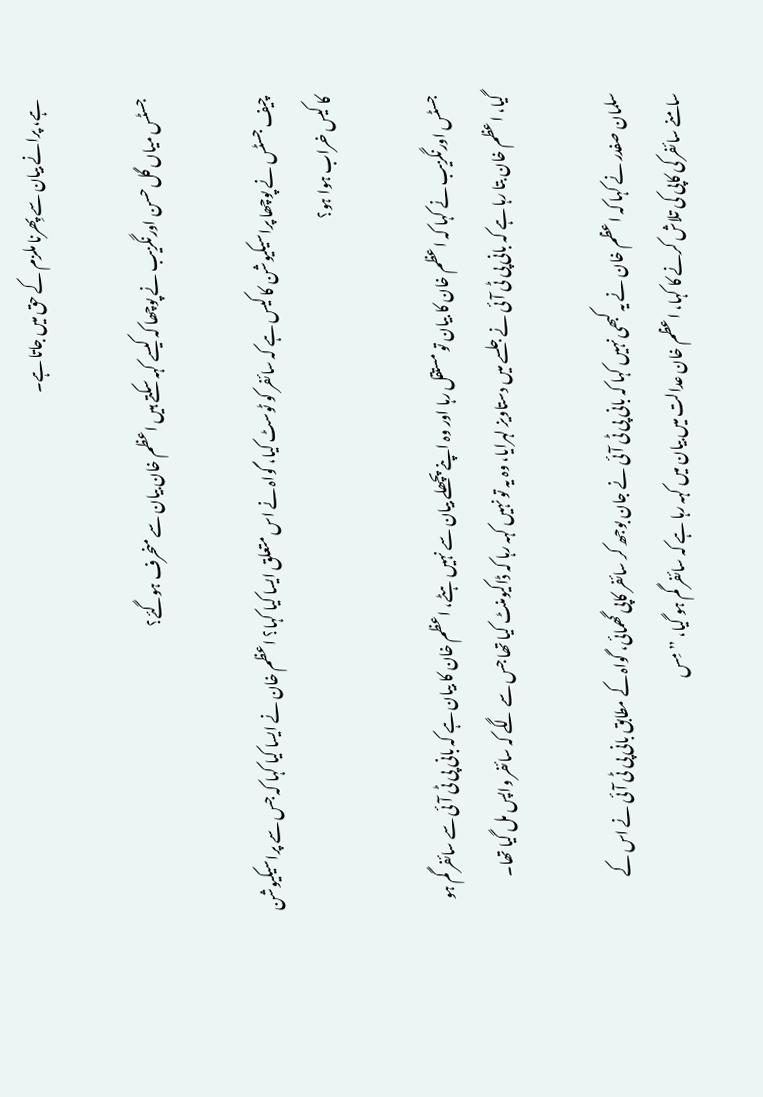ہے، پرانے بیان سے پِھرنا ملزم کے حق میں جاتا ہے۔

جسٹس میاں گل حسن اورنگزیب نے پوچھا کہ کیسے کہہ سکتے ہیں اعظم خان بیان سے منحرف ہوگئے؟

چیف جسٹس نے پوچھا پراسیکیوشن کا کیس ہے کہ سائفر کو ٹوسٹ کیا، گواہ نے اس متعلق ایسا کیا کہا؟ اعظم خان نے ایسا کیا کہا کہ جس سے پراسیکیوشن کا کیس خراب ہوا ہو؟

جسٹس اورنگزیب نے کہا کہ اعظم خان کا بیان تو مستقل رہا اور وہ اپنے پچھلے بیان سے نہیں ہٹے، اعظم خان کا بیان ہے کہ بانی پی ٹی آئی سے سائفر گم ہو گیا، اعظم خان بتا رہا ہے کہ بانی پی ٹی آئی نے جلسے میں دستاویز لہرایا، وہ یہ تو نہیں کہہ رہا کہ ڈاکیومنٹ کیا تھا جس سے لگے کہ سائفر واپس مل گیا تھا۔

سلمان صفدر نے کہا کہ اعظم خان نے یہ کبھی نہیں کہا کہ بانی پی ٹی آئی نے جان بوجھ کر سائفر کاپی گھمائی، گواہ کے مطابق بانی پی ٹی آئی نے اس کے سامنے سائفر کی کاپی کی تلاش کرنے کا کہا، اعظم خان عدالت میں بیان میں کہہ رہا ہے کہ سائفر گم ہو گیا، ’’مِس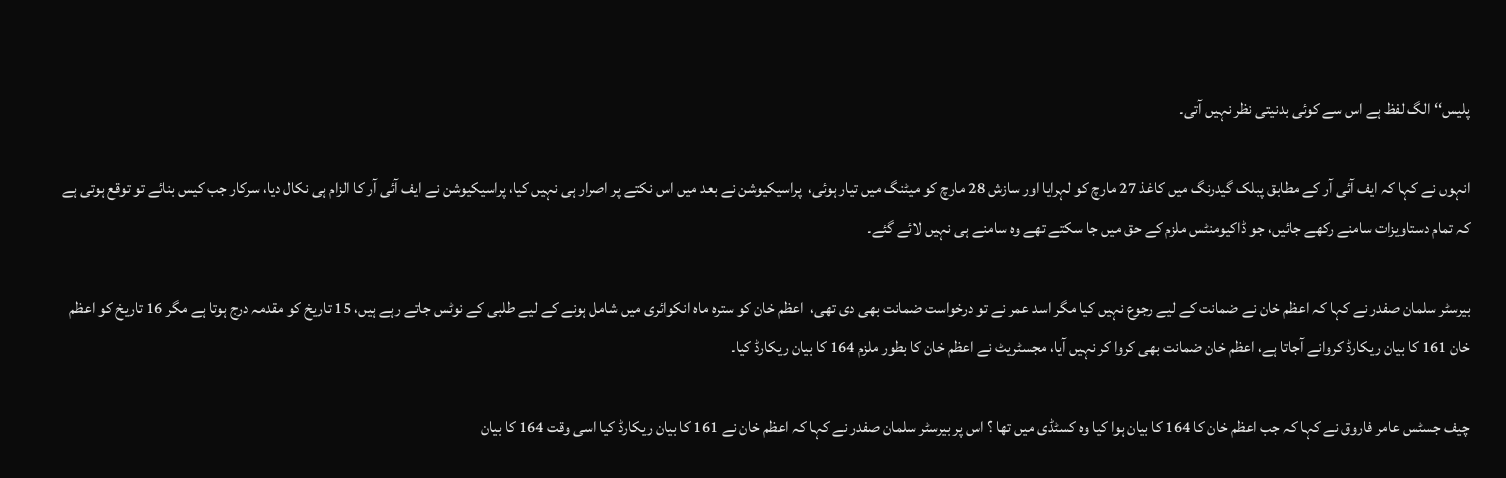پلیس‘‘ الگ لفظ ہے اس سے کوئی بدنیتی نظر نہیں آتی۔

انہوں نے کہا کہ ایف آئی آر کے مطابق پبلک گیدرنگ میں کاغذ 27 مارچ کو لہرایا اور سازش 28 مارچ کو میٹنگ میں تیار ہوئی،  پراسیکیوشن نے بعد میں اس نکتے پر اصرار ہی نہیں کیا، پراسیکیوشن نے ایف آئی آر کا الزام ہی نکال دیا، سرکار جب کیس بنائے تو توقع ہوتی ہے کہ تمام دستاویزات سامنے رکھے جائیں، جو ڈاکیومنٹس ملزم کے حق میں جا سکتے تھے وہ سامنے ہی نہیں لائے گئے۔

بیرسٹر سلمان صفدر نے کہا کہ اعظم خان نے ضمانت کے لیے رجوع نہیں کیا مگر اسد عمر نے تو درخواست ضمانت بھی دی تھی،  اعظم خان کو سترہ ماہ انکوائری میں شامل ہونے کے لیے طلبی کے نوٹس جاتے رہے ہیں، 15 تاریخ کو مقدمہ درج ہوتا ہے مگر 16 تاریخ کو اعظم خان 161 کا بیان ریکارڈ کروانے آجاتا ہے، اعظم خان ضمانت بھی کروا کر نہیں آیا، مجسٹریٹ نے اعظم خان کا بطور ملزم 164 کا بیان ریکارڈ کیا۔

چیف جسٹس عامر فاروق نے کہا کہ جب اعظم خان کا 164 کا بیان ہوا کیا وہ کسٹڈی میں تھا ؟ اس پر بیرسٹر سلمان صفدر نے کہا کہ اعظم خان نے 161 کا بیان ریکارڈ کیا اسی وقت 164 کا بیان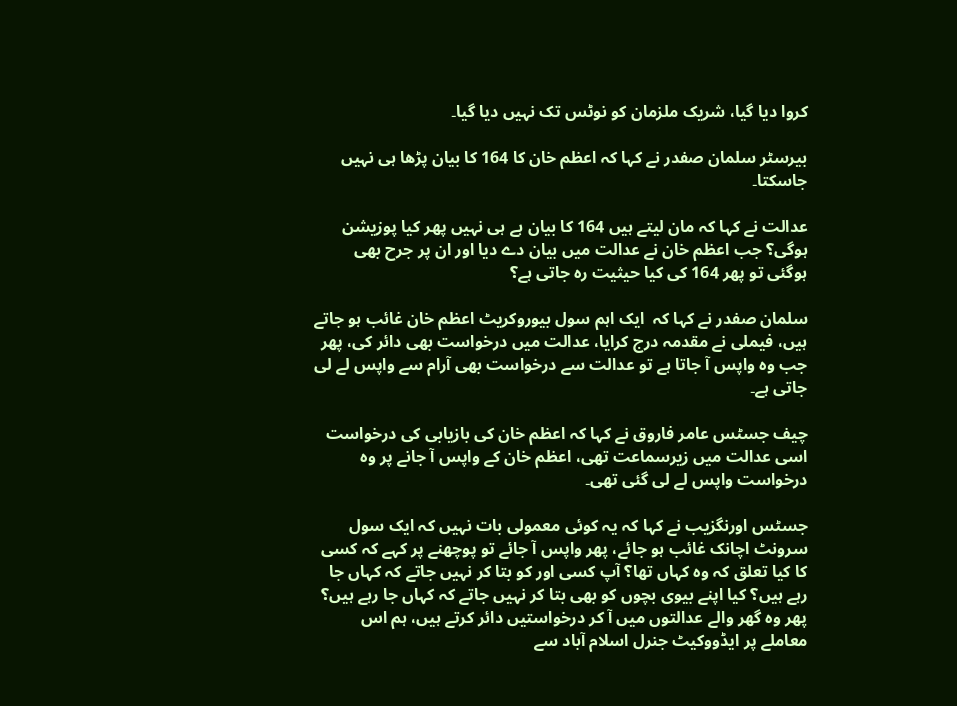کروا دیا گیا، شریک ملزمان کو نوٹس تک نہیں دیا گیا۔

بیرسٹر سلمان صفدر نے کہا کہ اعظم خان کا 164 کا بیان پڑھا ہی نہیں جاسکتا۔

عدالت نے کہا کہ مان لیتے ہیں 164 کا بیان ہے ہی نہیں پھر کیا پوزیشن ہوگی؟ جب اعظم خان نے عدالت میں بیان دے دیا اور ان پر جرح بھی ہوگئی تو پھر 164 کی کیا حیثیت رہ جاتی ہے؟

سلمان صفدر نے کہا کہ  ایک اہم سول بیوروکریٹ اعظم خان غائب ہو جاتے ہیں، فیملی نے مقدمہ درج کرایا، عدالت میں درخواست بھی دائر کی، پھر جب وہ واپس آ جاتا ہے تو عدالت سے درخواست بھی آرام سے واپس لے لی جاتی ہے۔

چیف جسٹس عامر فاروق نے کہا کہ اعظم خان کی بازیابی کی درخواست اسی عدالت میں زیرسماعت تھی، اعظم خان کے واپس آ جانے پر وہ درخواست واپس لے لی گئی تھی۔

جسٹس اورنگزیب نے کہا کہ یہ کوئی معمولی بات نہیں کہ ایک سول سرونٹ اچانک غائب ہو جائے، پھر واپس آ جائے تو پوچھنے پر کہے کہ کسی کا کیا تعلق کہ وہ کہاں تھا؟ آپ کسی اور کو بتا کر نہیں جاتے کہ کہاں جا رہے ہیں؟ کیا اپنے بیوی بچوں کو بھی بتا کر نہیں جاتے کہ کہاں جا رہے ہیں؟ پھر وہ گھر والے عدالتوں میں آ کر درخواستیں دائر کرتے ہیں، ہم اس معاملے پر ایڈووکیٹ جنرل اسلام آباد سے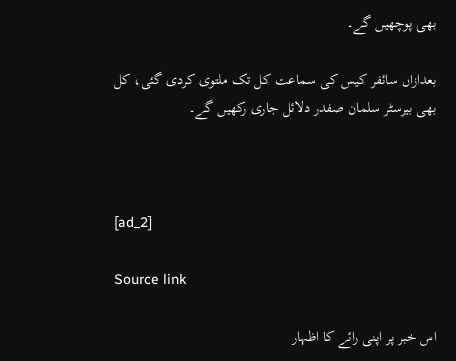بھی پوچھیں گے۔

بعدازاں سائفر کیس کی سماعت کل تک ملتوی کردی گئی، کل بھی بیرسٹر سلمان صفدر دلائل جاری رکھیں گے۔



[ad_2]

Source link

اس خبر پر اپنی رائے کا اظہار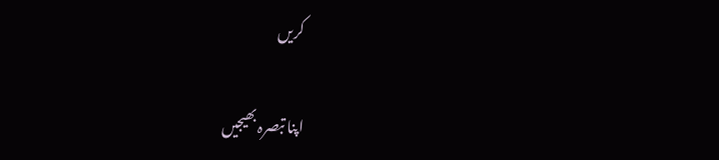کریں

اپنا تبصرہ بھیجیں